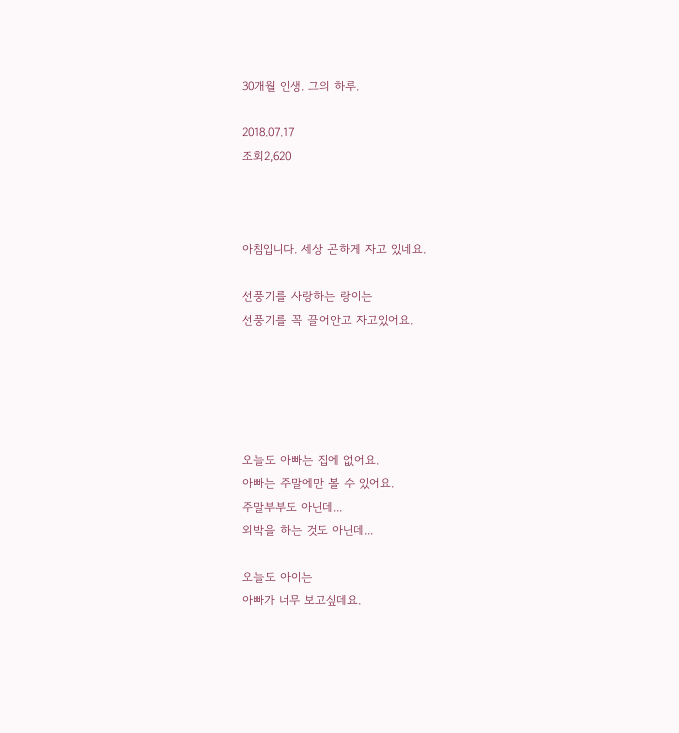30개월 인생. 그의 하루.

2018.07.17
조회2,620



아침입니다. 세상 곤하게 자고 있네요.

선풍기를 사랑하는 랑이는
선풍기를 꼭 끌어안고 자고있어요.





오늘도 아빠는 집에 없어요.
아빠는 주말에만 볼 수 있어요.
주말부부도 아닌데...
외박을 하는 것도 아닌데...

오늘도 아이는
아빠가 너무 보고싶데요.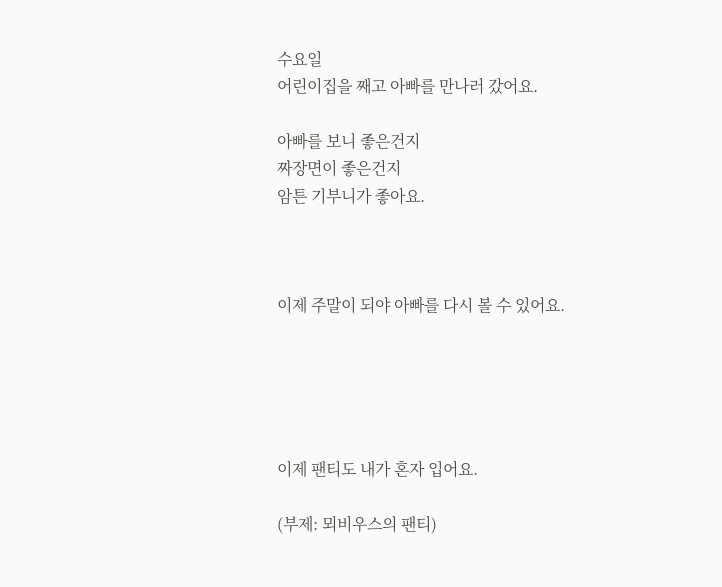수요일
어린이집을 째고 아빠를 만나러 갔어요.

아빠를 보니 좋은건지
짜장면이 좋은건지
암튼 기부니가 좋아요.



이제 주말이 되야 아빠를 다시 볼 수 있어요.





이제 팬티도 내가 혼자 입어요.

(부제: 뫼비우스의 팬티)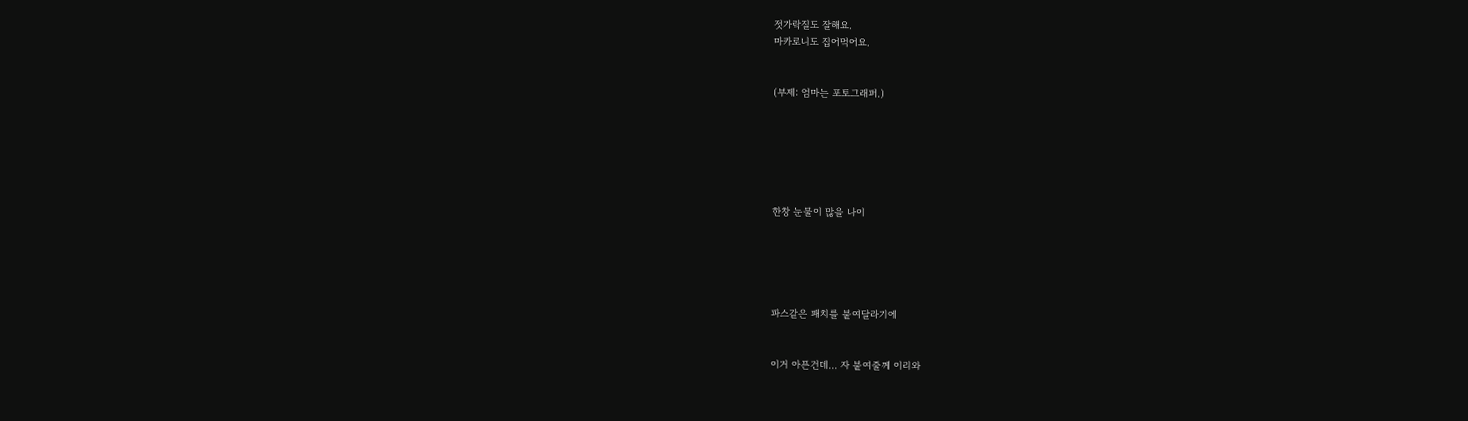젓가락질도 잘해요.
마카로니도 집어먹어요.


(부제: 엄마는 포토그래퍼.)






한창 눈물이 많을 나이





파스같은 패치를 붙여달라기에


이거 아픈건데... 자 붙여줄께 이리와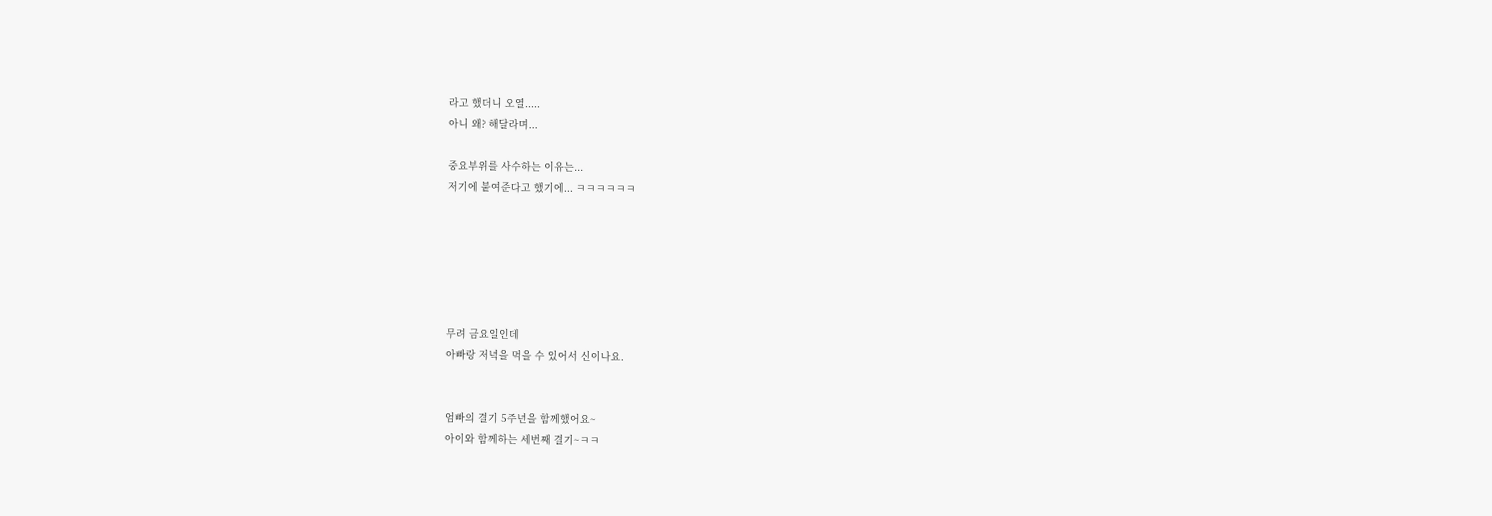라고 했더니 오열.....
아니 왜? 해달라며...

중요부위를 사수하는 이유는...
저기에 붙여준다고 했기에... ㅋㅋㅋㅋㅋㅋ






무려 금요일인데
아빠랑 저녁을 먹을 수 있어서 신이나요.


엄빠의 결기 5주년을 함께했어요~
아이와 함께하는 세번째 결기~ㅋㅋ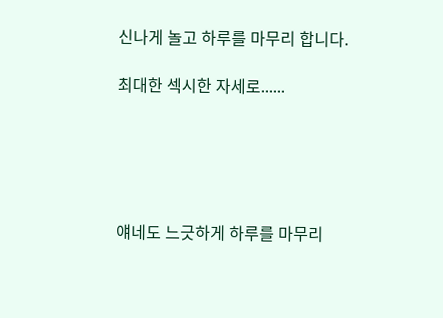신나게 놀고 하루를 마무리 합니다.

최대한 섹시한 자세로......





얘네도 느긋하게 하루를 마무리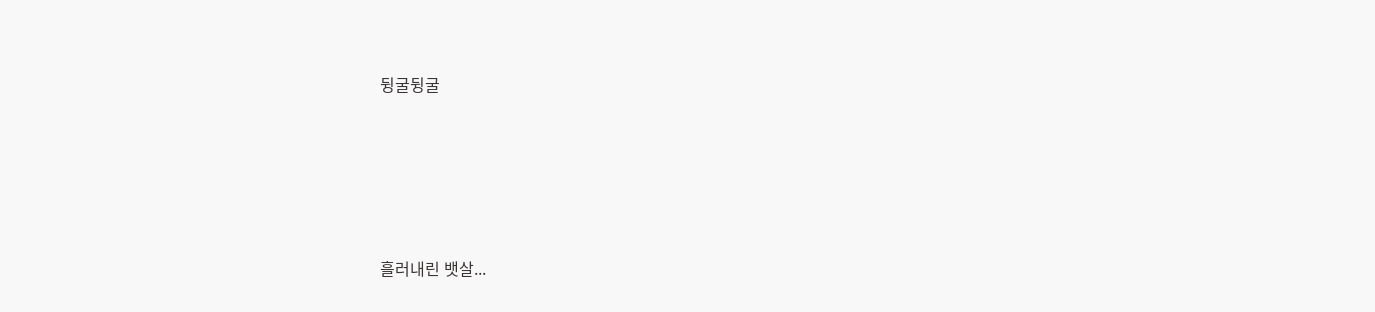뒹굴뒹굴





흘러내린 뱃살...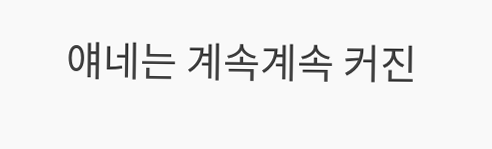얘네는 계속계속 커진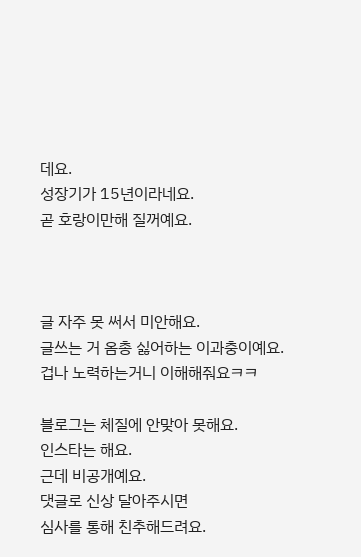데요.
성장기가 15년이라네요.
곧 호랑이만해 질꺼예요.



글 자주 못 써서 미안해요.
글쓰는 거 옴총 싫어하는 이과충이예요.
겁나 노력하는거니 이해해줘요ㅋㅋ

블로그는 체질에 안맞아 못해요.
인스타는 해요.
근데 비공개예요.
댓글로 신상 달아주시면
심사를 통해 친추해드려요.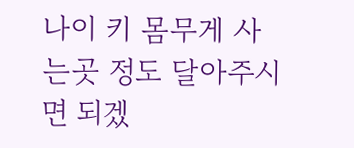나이 키 몸무게 사는곳 정도 달아주시면 되겠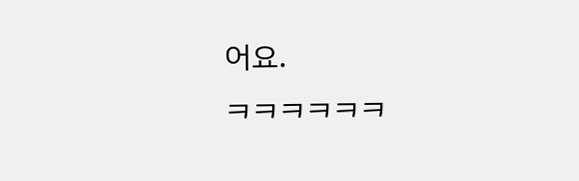어요.
ㅋㅋㅋㅋㅋㅋ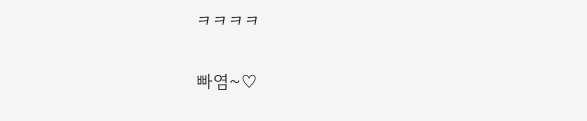ㅋㅋㅋㅋ

빠염~♡